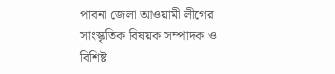পাবনা জেলা আওয়ামী লীগের সাংস্কৃতিক বিষয়ক সম্পাদক ও বিশিষ্ট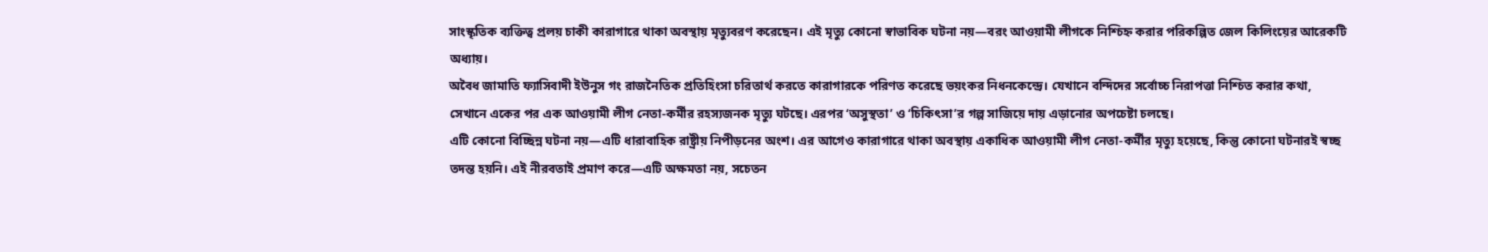সাংস্কৃতিক ব্যক্তিত্ব প্রলয় চাকী কারাগারে থাকা অবস্থায় মৃত্যুবরণ করেছেন। এই মৃত্যু কোনো স্বাভাবিক ঘটনা নয়—বরং আওয়ামী লীগকে নিশ্চিহ্ন করার পরিকল্পিত জেল কিলিংয়ের আরেকটি অধ্যায়।
অবৈধ জামাতি ফ্যাসিবাদী ইউনুস গং রাজনৈতিক প্রতিহিংসা চরিতার্থ করতে কারাগারকে পরিণত করেছে ভয়ংকর নিধনকেন্দ্রে। যেখানে বন্দিদের সর্বোচ্চ নিরাপত্তা নিশ্চিত করার কথা, সেখানে একের পর এক আওয়ামী লীগ নেতা-কর্মীর রহস্যজনক মৃত্যু ঘটছে। এরপর ‘অসুস্থতা’ ও ‘চিকিৎসা’র গল্প সাজিয়ে দায় এড়ানোর অপচেষ্টা চলছে।
এটি কোনো বিচ্ছিন্ন ঘটনা নয়—এটি ধারাবাহিক রাষ্ট্রীয় নিপীড়নের অংশ। এর আগেও কারাগারে থাকা অবস্থায় একাধিক আওয়ামী লীগ নেতা-কর্মীর মৃত্যু হয়েছে, কিন্তু কোনো ঘটনারই স্বচ্ছ তদন্ত হয়নি। এই নীরবতাই প্রমাণ করে—এটি অক্ষমতা নয়, সচেতন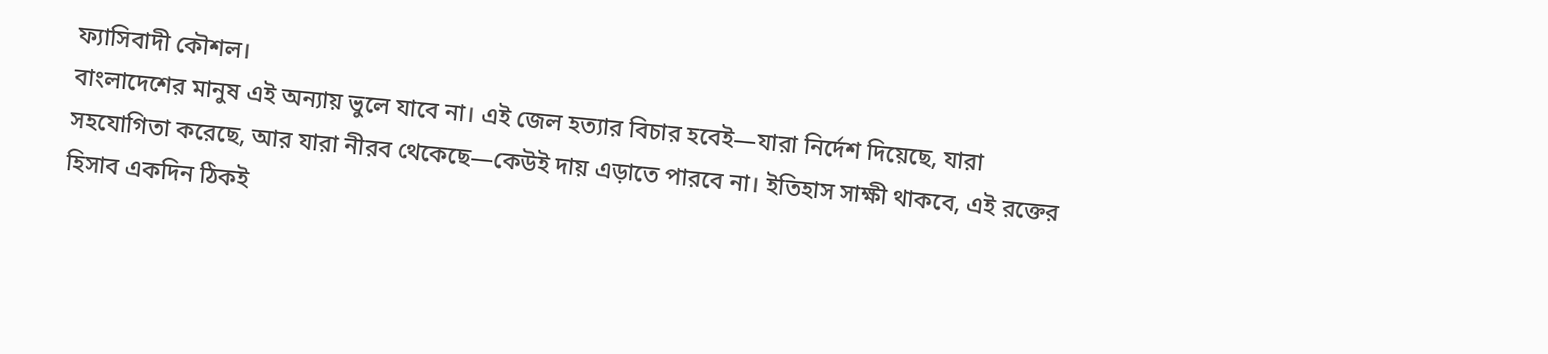ফ্যাসিবাদী কৌশল।
বাংলাদেশের মানুষ এই অন্যায় ভুলে যাবে না। এই জেল হত্যার বিচার হবেই—যারা নির্দেশ দিয়েছে, যারা সহযোগিতা করেছে, আর যারা নীরব থেকেছে—কেউই দায় এড়াতে পারবে না। ইতিহাস সাক্ষী থাকবে, এই রক্তের হিসাব একদিন ঠিকই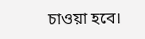চাওয়া হবে।